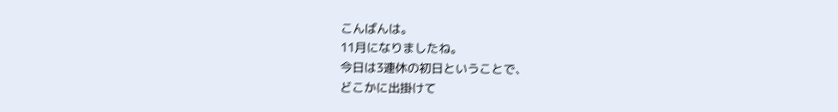こんばんは。
11月になりましたね。
今日は3連休の初日ということで、
どこかに出掛けて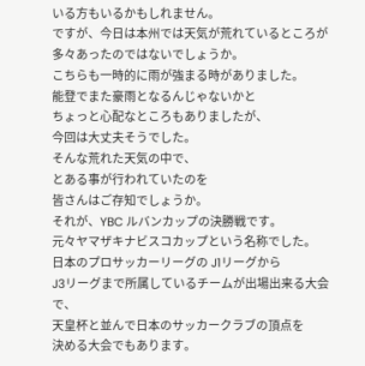いる方もいるかもしれません。
ですが、今日は本州では天気が荒れているところが
多々あったのではないでしょうか。
こちらも一時的に雨が強まる時がありました。
能登でまた豪雨となるんじゃないかと
ちょっと心配なところもありましたが、
今回は大丈夫そうでした。
そんな荒れた天気の中で、
とある事が行われていたのを
皆さんはご存知でしょうか。
それが、YBC ルバンカップの決勝戦です。
元々ヤマザキナビスコカップという名称でした。
日本のプロサッカーリーグの J1リーグから
J3リーグまで所属しているチームが出場出来る大会で、
天皇杯と並んで日本のサッカークラブの頂点を
決める大会でもあります。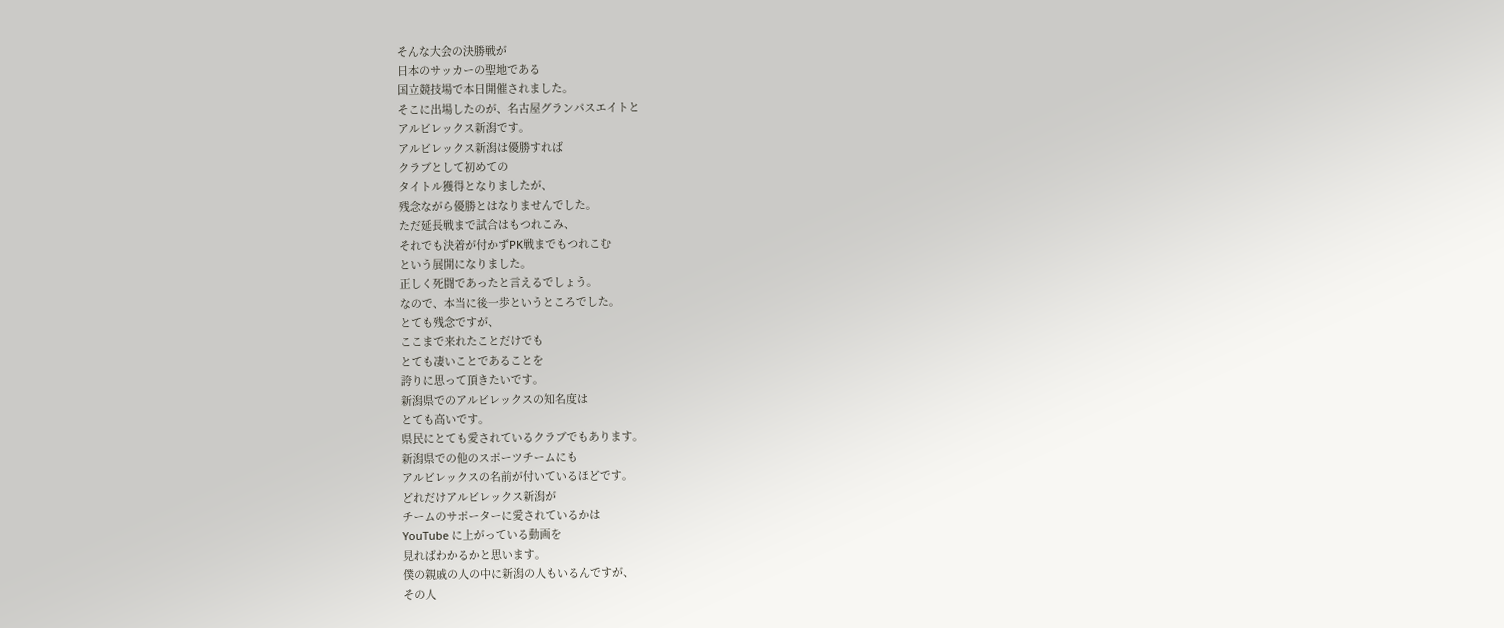そんな大会の決勝戦が
日本のサッカーの聖地である
国立競技場で本日開催されました。
そこに出場したのが、名古屋グランパスエイトと
アルビレックス新潟です。
アルビレックス新潟は優勝すれば
クラブとして初めての
タイトル獲得となりましたが、
残念ながら優勝とはなりませんでした。
ただ延長戦まで試合はもつれこみ、
それでも決着が付かずPK戦までもつれこむ
という展開になりました。
正しく死闘であったと言えるでしょう。
なので、本当に後一歩というところでした。
とても残念ですが、
ここまで来れたことだけでも
とても凄いことであることを
誇りに思って頂きたいです。
新潟県でのアルビレックスの知名度は
とても高いです。
県民にとても愛されているクラブでもあります。
新潟県での他のスポーツチームにも
アルビレックスの名前が付いているほどです。
どれだけアルビレックス新潟が
チームのサポーターに愛されているかは
YouTube に上がっている動画を
見ればわかるかと思います。
僕の親戚の人の中に新潟の人もいるんですが、
その人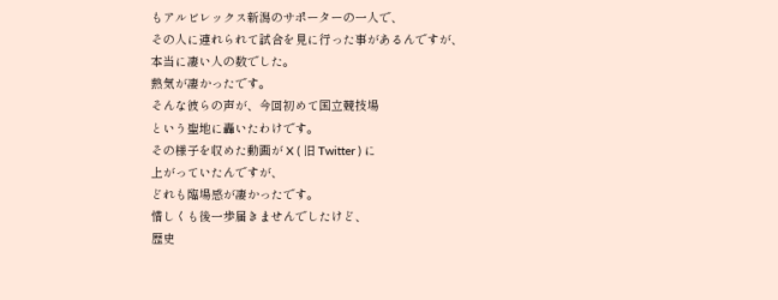もアルビレックス新潟のサポーターの一人で、
その人に連れられて試合を見に行った事があるんですが、
本当に凄い人の数でした。
熱気が凄かったです。
そんな彼らの声が、今回初めて国立競技場
という聖地に轟いたわけです。
その様子を収めた動画が X ( 旧 Twitter ) に
上がっていたんですが、
どれも臨場感が凄かったです。
惜しくも後一歩届きませんでしたけど、
歴史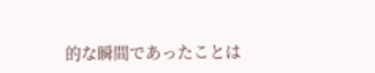的な瞬間であったことは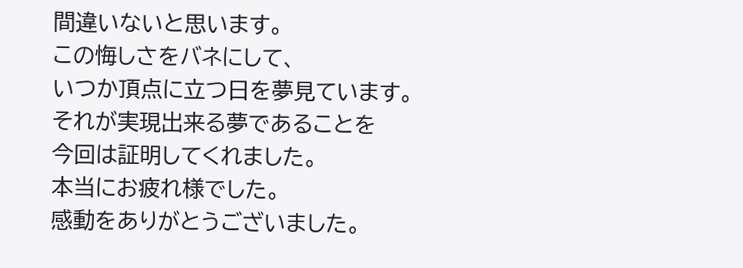間違いないと思います。
この悔しさをバネにして、
いつか頂点に立つ日を夢見ています。
それが実現出来る夢であることを
今回は証明してくれました。
本当にお疲れ様でした。
感動をありがとうございました。